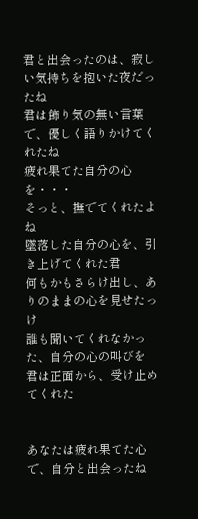君と出会ったのは、寂しい気持ちを抱いた夜だったね
君は飾り気の無い言葉で、優しく語りかけてくれたね
疲れ果てた自分の心を・・・
そっと、撫でてくれたよね
墜落した自分の心を、引き上げてくれた君
何もかもさらけ出し、ありのままの心を見せたっけ
誰も聞いてくれなかった、自分の心の叫びを
君は正面から、受け止めてくれた


あなたは疲れ果てた心で、自分と出会ったね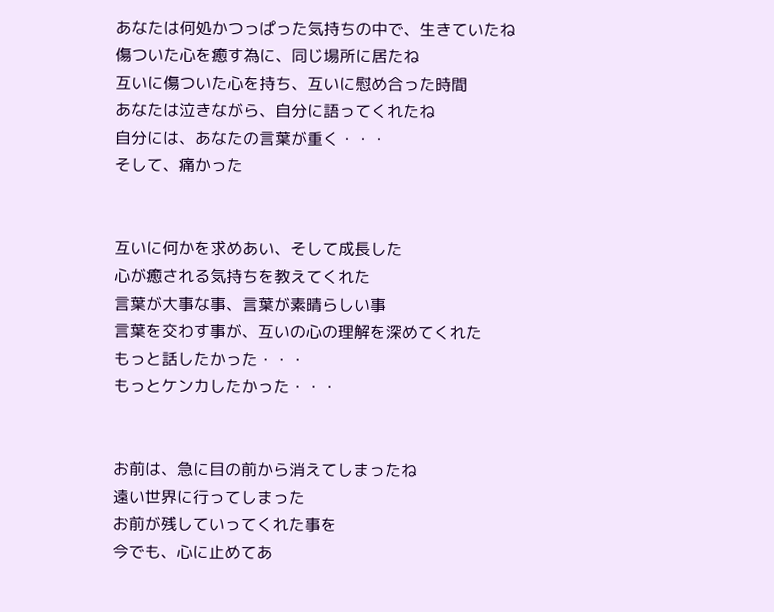あなたは何処かつっぱった気持ちの中で、生きていたね
傷ついた心を癒す為に、同じ場所に居たね
互いに傷ついた心を持ち、互いに慰め合った時間
あなたは泣きながら、自分に語ってくれたね
自分には、あなたの言葉が重く・・・
そして、痛かった


互いに何かを求めあい、そして成長した
心が癒される気持ちを教えてくれた
言葉が大事な事、言葉が素晴らしい事
言葉を交わす事が、互いの心の理解を深めてくれた
もっと話したかった・・・
もっとケンカしたかった・・・


お前は、急に目の前から消えてしまったね
遠い世界に行ってしまった
お前が残していってくれた事を
今でも、心に止めてあ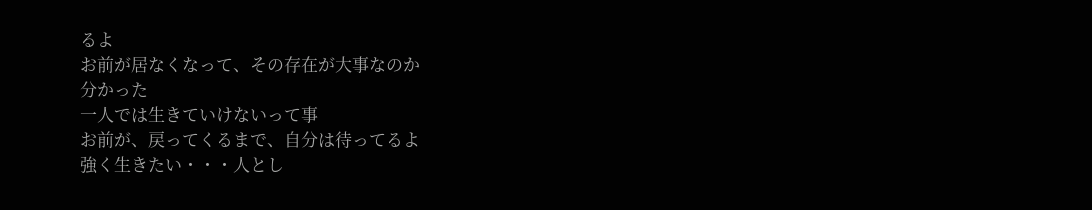るよ
お前が居なくなって、その存在が大事なのか
分かった
一人では生きていけないって事
お前が、戻ってくるまで、自分は待ってるよ
強く生きたい・・・人とし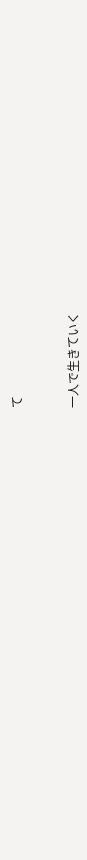て


一人で生きていく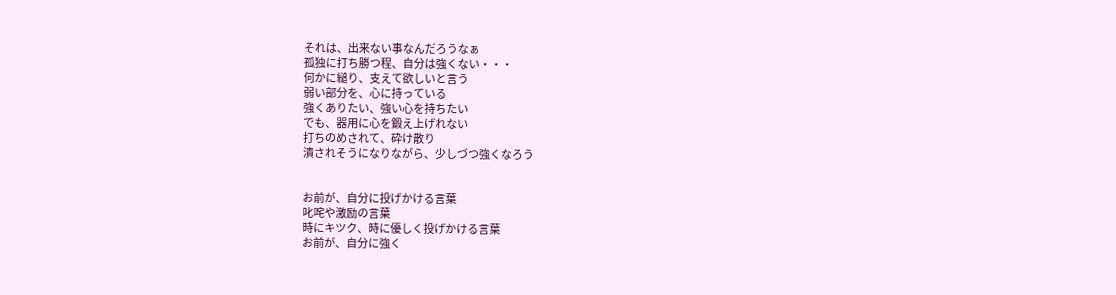それは、出来ない事なんだろうなぁ
孤独に打ち勝つ程、自分は強くない・・・
何かに縋り、支えて欲しいと言う
弱い部分を、心に持っている
強くありたい、強い心を持ちたい
でも、器用に心を鍛え上げれない
打ちのめされて、砕け散り
潰されそうになりながら、少しづつ強くなろう


お前が、自分に投げかける言葉
叱咤や激励の言葉
時にキツク、時に優しく投げかける言葉
お前が、自分に強く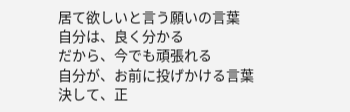居て欲しいと言う願いの言葉
自分は、良く分かる
だから、今でも頑張れる
自分が、お前に投げかける言葉
決して、正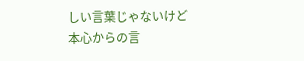しい言葉じゃないけど
本心からの言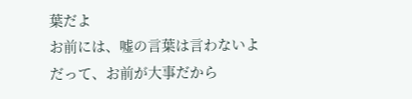葉だよ
お前には、嘘の言葉は言わないよ
だって、お前が大事だから